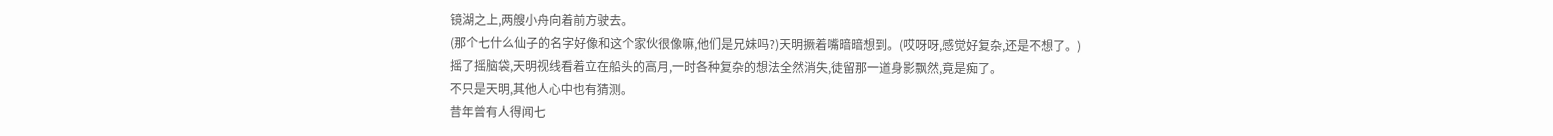镜湖之上,两艘小舟向着前方驶去。
(那个七什么仙子的名字好像和这个家伙很像嘛,他们是兄妹吗?)天明撅着嘴暗暗想到。(哎呀呀,感觉好复杂,还是不想了。)
摇了摇脑袋,天明视线看着立在船头的高月,一时各种复杂的想法全然消失,徒留那一道身影飘然,竟是痴了。
不只是天明,其他人心中也有猜测。
昔年曾有人得闻七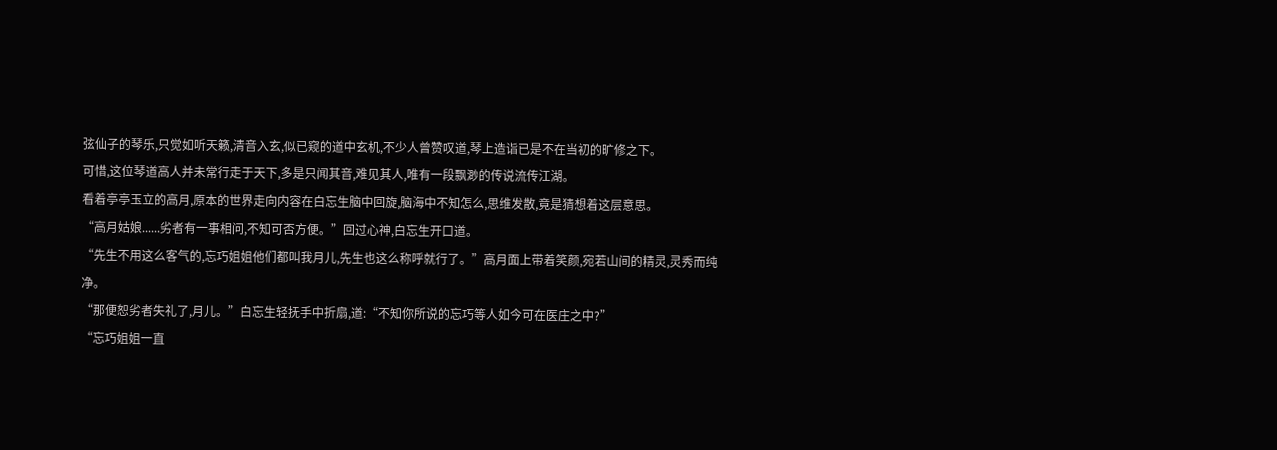弦仙子的琴乐,只觉如听天籁,清音入玄,似已窥的道中玄机,不少人曾赞叹道,琴上造诣已是不在当初的旷修之下。
可惜,这位琴道高人并未常行走于天下,多是只闻其音,难见其人,唯有一段飘渺的传说流传江湖。
看着亭亭玉立的高月,原本的世界走向内容在白忘生脑中回旋,脑海中不知怎么,思维发散,竟是猜想着这层意思。
“高月姑娘......劣者有一事相问,不知可否方便。”回过心神,白忘生开口道。
“先生不用这么客气的,忘巧姐姐他们都叫我月儿,先生也这么称呼就行了。”高月面上带着笑颜,宛若山间的精灵,灵秀而纯净。
“那便恕劣者失礼了,月儿。”白忘生轻抚手中折扇,道:“不知你所说的忘巧等人如今可在医庄之中?”
“忘巧姐姐一直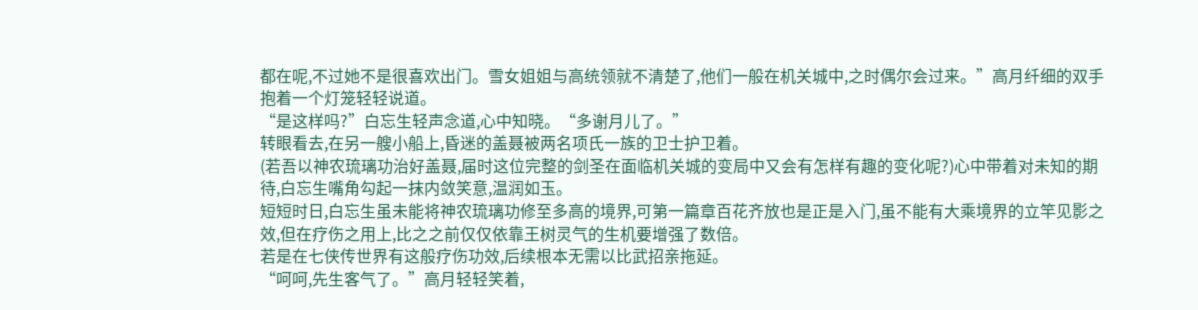都在呢,不过她不是很喜欢出门。雪女姐姐与高统领就不清楚了,他们一般在机关城中,之时偶尔会过来。”高月纤细的双手抱着一个灯笼轻轻说道。
“是这样吗?”白忘生轻声念道,心中知晓。“多谢月儿了。”
转眼看去,在另一艘小船上,昏迷的盖聂被两名项氏一族的卫士护卫着。
(若吾以神农琉璃功治好盖聂,届时这位完整的剑圣在面临机关城的变局中又会有怎样有趣的变化呢?)心中带着对未知的期待,白忘生嘴角勾起一抹内敛笑意,温润如玉。
短短时日,白忘生虽未能将神农琉璃功修至多高的境界,可第一篇章百花齐放也是正是入门,虽不能有大乘境界的立竿见影之效,但在疗伤之用上,比之之前仅仅依靠王树灵气的生机要增强了数倍。
若是在七侠传世界有这般疗伤功效,后续根本无需以比武招亲拖延。
“呵呵,先生客气了。”高月轻轻笑着,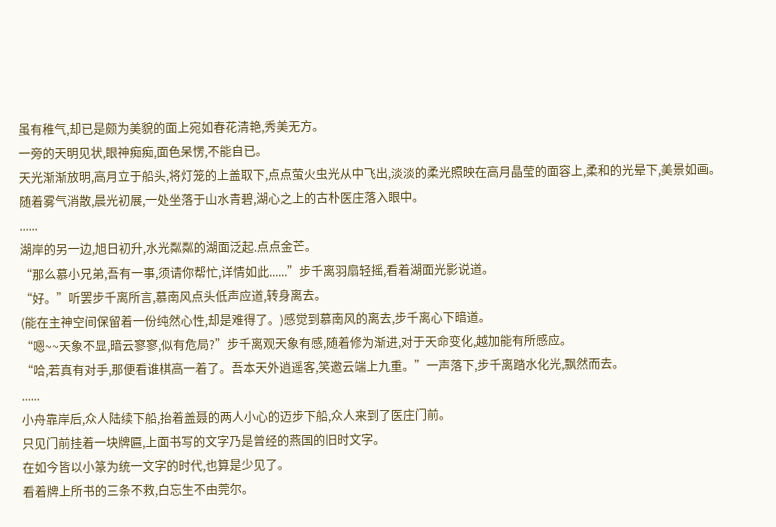虽有稚气,却已是颇为美貌的面上宛如春花清艳,秀美无方。
一旁的天明见状,眼神痴痴,面色呆愣,不能自已。
天光渐渐放明,高月立于船头,将灯笼的上盖取下,点点萤火虫光从中飞出,淡淡的柔光照映在高月晶莹的面容上,柔和的光晕下,美景如画。
随着雾气消散,晨光初展,一处坐落于山水青碧,湖心之上的古朴医庄落入眼中。
......
湖岸的另一边,旭日初升,水光粼粼的湖面泛起.点点金芒。
“那么慕小兄弟,吾有一事,须请你帮忙,详情如此......”步千离羽扇轻摇,看着湖面光影说道。
“好。”听罢步千离所言,慕南风点头低声应道,转身离去。
(能在主神空间保留着一份纯然心性,却是难得了。)感觉到慕南风的离去,步千离心下暗道。
“嗯~~天象不显,暗云寥寥,似有危局?”步千离观天象有感,随着修为渐进,对于天命变化,越加能有所感应。
“哈,若真有对手,那便看谁棋高一着了。吾本天外逍遥客,笑邀云端上九重。”一声落下,步千离踏水化光,飘然而去。
......
小舟靠岸后,众人陆续下船,抬着盖聂的两人小心的迈步下船,众人来到了医庄门前。
只见门前挂着一块牌匾,上面书写的文字乃是曾经的燕国的旧时文字。
在如今皆以小篆为统一文字的时代,也算是少见了。
看着牌上所书的三条不救,白忘生不由莞尔。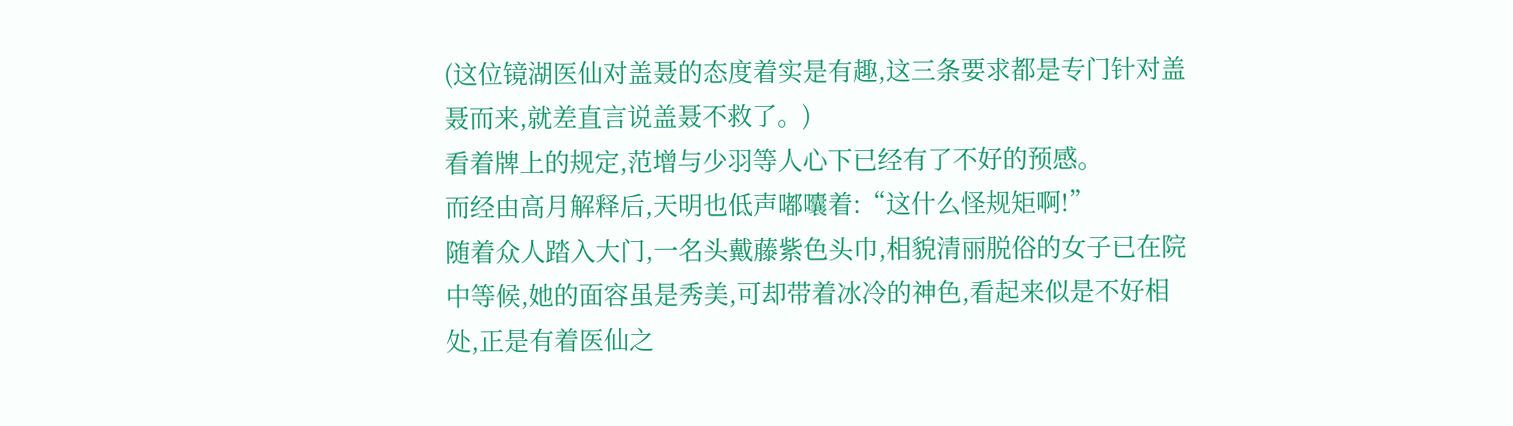(这位镜湖医仙对盖聂的态度着实是有趣,这三条要求都是专门针对盖聂而来,就差直言说盖聂不救了。)
看着牌上的规定,范增与少羽等人心下已经有了不好的预感。
而经由高月解释后,天明也低声嘟囔着:“这什么怪规矩啊!”
随着众人踏入大门,一名头戴藤紫色头巾,相貌清丽脱俗的女子已在院中等候,她的面容虽是秀美,可却带着冰冷的神色,看起来似是不好相处,正是有着医仙之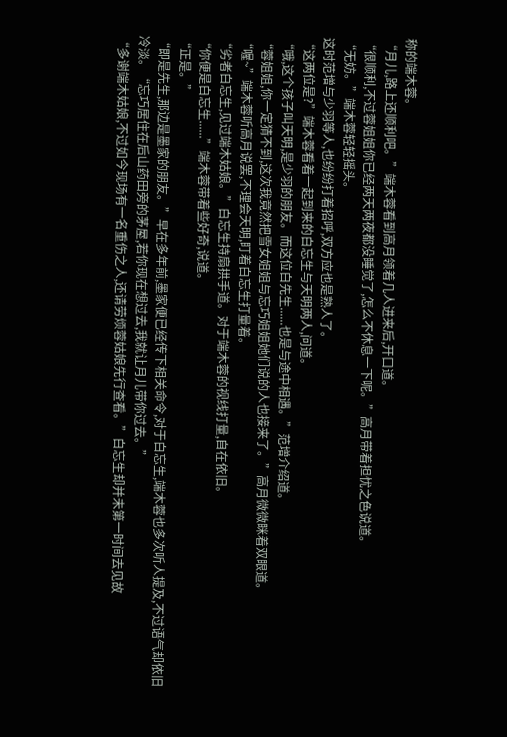称的端木蓉。
“月儿,路上还顺利吧。”端木蓉看到高月领着几人进来后,开口道。
“很顺利,不过蓉姐姐你已经两天两夜都没睡觉了,怎么不休息一下呢。”高月带着担忧之色说道。
“无妨。”端木蓉轻轻摇头。
这时范增与少羽等人,也纷纷打着招呼,双方应也是熟人了。
“这两位是?”端木蓉看着一起到来的白忘生与天明两人,问道。
“哦,这个孩子叫天明,是少羽的朋友。而这位白先生......也是与途中相遇。”范增介绍道。
“蓉姐姐,你一定猜不到,这次我竟然把雪女姐姐与忘巧姐姐她们说的人也接来了。”高月微微眯着双眼道。
“喔~”端木蓉听高月说罢,不理会天明,盯着白忘生打量着。
“劣者白忘生,见过端木姑娘。”白忘生持扇拱手道。对于端木蓉的视线打量,自在依旧。
“你便是白忘生......”端木蓉带着些好奇,说道。
“正是。”
“即是先生,那边是墨家的朋友。”早在多年前,墨家便已经传下相关命令,对于白忘生,端木蓉也多次听人提及,不过语气却依旧冷淡。“忘巧居住在后山药田旁的茅屋,若你现在想过去,我就让月儿带你过去。”
“多谢端木姑娘,不过如今现场有一名重伤之人,还请劳烦蓉姑娘先行查看。”白忘生却并未第一时间去见故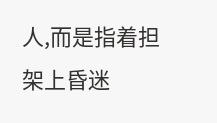人,而是指着担架上昏迷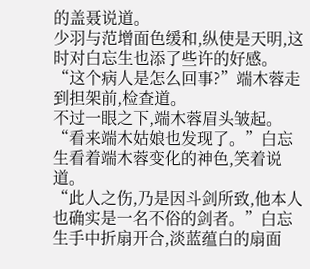的盖聂说道。
少羽与范增面色缓和,纵使是天明,这时对白忘生也添了些许的好感。
“这个病人是怎么回事?”端木蓉走到担架前,检查道。
不过一眼之下,端木蓉眉头皱起。
“看来端木姑娘也发现了。”白忘生看着端木蓉变化的神色,笑着说道。
“此人之伤,乃是因斗剑所致,他本人也确实是一名不俗的剑者。”白忘生手中折扇开合,淡蓝蕴白的扇面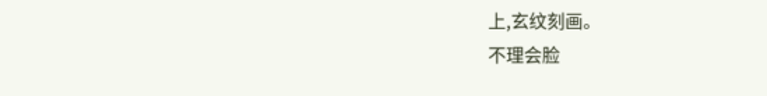上,玄纹刻画。
不理会脸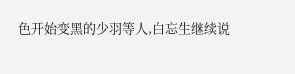色开始变黑的少羽等人,白忘生继续说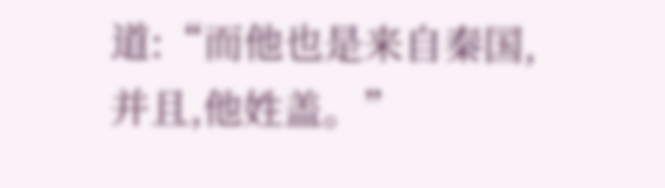道:“而他也是来自秦国,并且,他姓盖。”